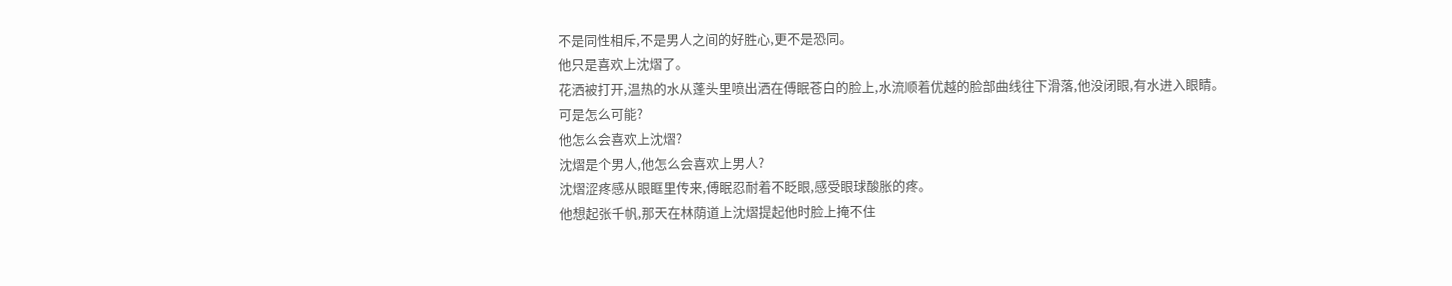不是同性相斥,不是男人之间的好胜心,更不是恐同。
他只是喜欢上沈熠了。
花洒被打开,温热的水从蓬头里喷出洒在傅眠苍白的脸上,水流顺着优越的脸部曲线往下滑落,他没闭眼,有水进入眼睛。
可是怎么可能?
他怎么会喜欢上沈熠?
沈熠是个男人,他怎么会喜欢上男人?
沈熠涩疼感从眼眶里传来,傅眠忍耐着不眨眼,感受眼球酸胀的疼。
他想起张千帆,那天在林荫道上沈熠提起他时脸上掩不住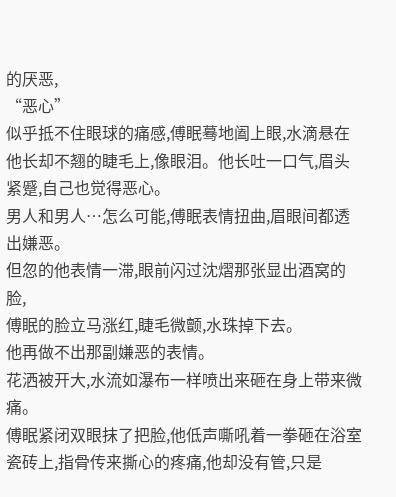的厌恶,
“恶心”
似乎抵不住眼球的痛感,傅眠蓦地阖上眼,水滴悬在他长却不翘的睫毛上,像眼泪。他长吐一口气,眉头紧蹙,自己也觉得恶心。
男人和男人…怎么可能,傅眠表情扭曲,眉眼间都透出嫌恶。
但忽的他表情一滞,眼前闪过沈熠那张显出酒窝的脸,
傅眠的脸立马涨红,睫毛微颤,水珠掉下去。
他再做不出那副嫌恶的表情。
花洒被开大,水流如瀑布一样喷出来砸在身上带来微痛。
傅眠紧闭双眼抹了把脸,他低声嘶吼着一拳砸在浴室瓷砖上,指骨传来撕心的疼痛,他却没有管,只是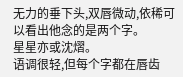无力的垂下头,双唇微动,依稀可以看出他念的是两个字。
星星亦或沈熠。
语调很轻,但每个字都在唇齿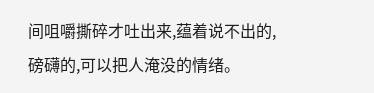间咀嚼撕碎才吐出来,蕴着说不出的,磅礴的,可以把人淹没的情绪。